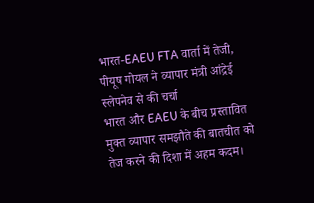भारत-EAEU FTA वार्ता में तेजी, पीयूष गोयल ने व्यापार मंत्री आंद्रेई स्लेपनेव से की चर्चा
भारत और EAEU के बीच प्रस्तावित मुक्त व्यापार समझौते की बातचीत को तेज करने की दिशा में अहम कदम।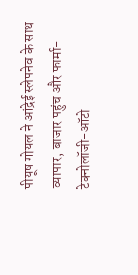पीयूष गोयल ने आंद्रेई स्लेपनेव के साथ व्यापार, बाजार पहुंच और फार्मा-टेक्नोलॉजी-ऑटो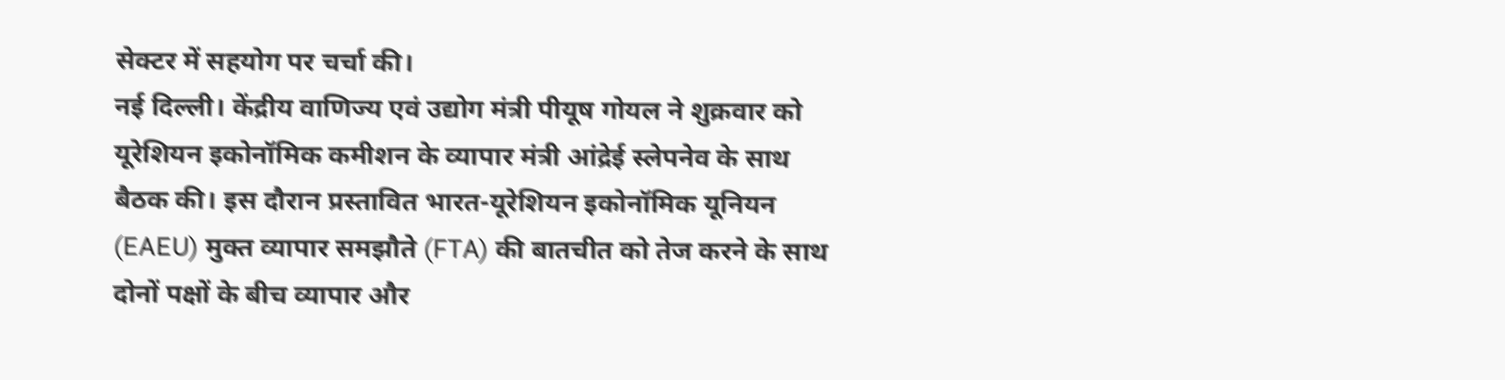सेक्टर में सहयोग पर चर्चा की।
नई दिल्ली। केंद्रीय वाणिज्य एवं उद्योग मंत्री पीयूष गोयल ने शुक्रवार को यूरेशियन इकोनॉमिक कमीशन के व्यापार मंत्री आंद्रेई स्लेपनेव के साथ बैठक की। इस दौरान प्रस्तावित भारत-यूरेशियन इकोनॉमिक यूनियन (EAEU) मुक्त व्यापार समझौते (FTA) की बातचीत को तेज करने के साथ दोनों पक्षों के बीच व्यापार और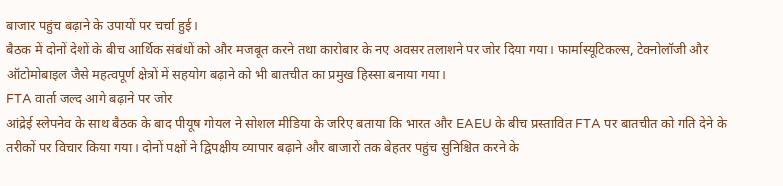बाजार पहुंच बढ़ाने के उपायों पर चर्चा हुई।
बैठक में दोनों देशों के बीच आर्थिक संबंधों को और मजबूत करने तथा कारोबार के नए अवसर तलाशने पर जोर दिया गया। फार्मास्यूटिकल्स, टेक्नोलॉजी और ऑटोमोबाइल जैसे महत्वपूर्ण क्षेत्रों में सहयोग बढ़ाने को भी बातचीत का प्रमुख हिस्सा बनाया गया।
FTA वार्ता जल्द आगे बढ़ाने पर जोर
आंद्रेई स्लेपनेव के साथ बैठक के बाद पीयूष गोयल ने सोशल मीडिया के जरिए बताया कि भारत और EAEU के बीच प्रस्तावित FTA पर बातचीत को गति देने के तरीकों पर विचार किया गया। दोनों पक्षों ने द्विपक्षीय व्यापार बढ़ाने और बाजारों तक बेहतर पहुंच सुनिश्चित करने के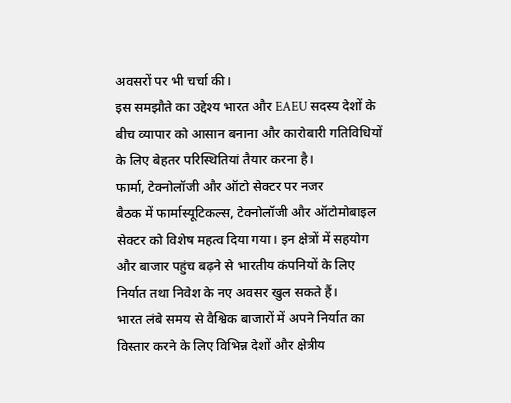अवसरों पर भी चर्चा की।
इस समझौते का उद्देश्य भारत और EAEU सदस्य देशों के बीच व्यापार को आसान बनाना और कारोबारी गतिविधियों के लिए बेहतर परिस्थितियां तैयार करना है।
फार्मा, टेक्नोलॉजी और ऑटो सेक्टर पर नजर
बैठक में फार्मास्यूटिकल्स, टेक्नोलॉजी और ऑटोमोबाइल सेक्टर को विशेष महत्व दिया गया। इन क्षेत्रों में सहयोग और बाजार पहुंच बढ़ने से भारतीय कंपनियों के लिए निर्यात तथा निवेश के नए अवसर खुल सकते हैं।
भारत लंबे समय से वैश्विक बाजारों में अपने निर्यात का विस्तार करने के लिए विभिन्न देशों और क्षेत्रीय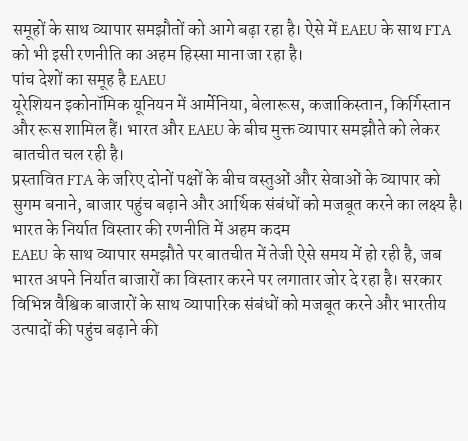समूहों के साथ व्यापार समझौतों को आगे बढ़ा रहा है। ऐसे में EAEU के साथ FTA को भी इसी रणनीति का अहम हिस्सा माना जा रहा है।
पांच देशों का समूह है EAEU
यूरेशियन इकोनॉमिक यूनियन में आर्मेनिया, बेलारूस, कजाकिस्तान, किर्गिस्तान और रूस शामिल हैं। भारत और EAEU के बीच मुक्त व्यापार समझौते को लेकर बातचीत चल रही है।
प्रस्तावित FTA के जरिए दोनों पक्षों के बीच वस्तुओं और सेवाओं के व्यापार को सुगम बनाने, बाजार पहुंच बढ़ाने और आर्थिक संबंधों को मजबूत करने का लक्ष्य है।
भारत के निर्यात विस्तार की रणनीति में अहम कदम
EAEU के साथ व्यापार समझौते पर बातचीत में तेजी ऐसे समय में हो रही है, जब भारत अपने निर्यात बाजारों का विस्तार करने पर लगातार जोर दे रहा है। सरकार विभिन्न वैश्विक बाजारों के साथ व्यापारिक संबंधों को मजबूत करने और भारतीय उत्पादों की पहुंच बढ़ाने की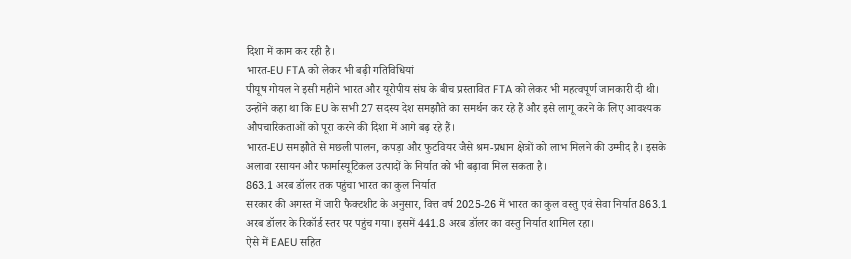दिशा में काम कर रही है।
भारत-EU FTA को लेकर भी बढ़ी गतिविधियां
पीयूष गोयल ने इसी महीने भारत और यूरोपीय संघ के बीच प्रस्तावित FTA को लेकर भी महत्वपूर्ण जानकारी दी थी। उन्होंने कहा था कि EU के सभी 27 सदस्य देश समझौते का समर्थन कर रहे हैं और इसे लागू करने के लिए आवश्यक औपचारिकताओं को पूरा करने की दिशा में आगे बढ़ रहे हैं।
भारत-EU समझौते से मछली पालन, कपड़ा और फुटवियर जैसे श्रम-प्रधान क्षेत्रों को लाभ मिलने की उम्मीद है। इसके अलावा रसायन और फार्मास्यूटिकल उत्पादों के निर्यात को भी बढ़ावा मिल सकता है।
863.1 अरब डॉलर तक पहुंचा भारत का कुल निर्यात
सरकार की अगस्त में जारी फैक्टशीट के अनुसार, वित्त वर्ष 2025-26 में भारत का कुल वस्तु एवं सेवा निर्यात 863.1 अरब डॉलर के रिकॉर्ड स्तर पर पहुंच गया। इसमें 441.8 अरब डॉलर का वस्तु निर्यात शामिल रहा।
ऐसे में EAEU सहित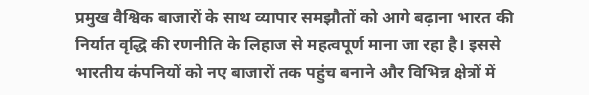प्रमुख वैश्विक बाजारों के साथ व्यापार समझौतों को आगे बढ़ाना भारत की निर्यात वृद्धि की रणनीति के लिहाज से महत्वपूर्ण माना जा रहा है। इससे भारतीय कंपनियों को नए बाजारों तक पहुंच बनाने और विभिन्न क्षेत्रों में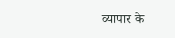व्यापार के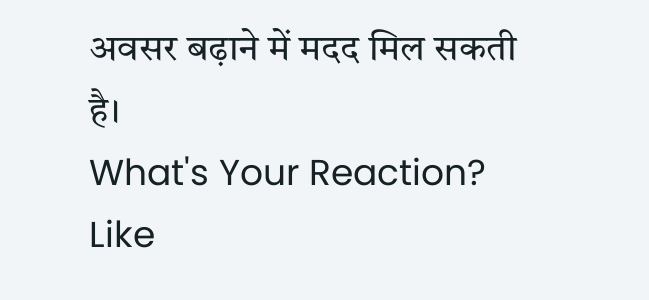अवसर बढ़ाने में मदद मिल सकती है।
What's Your Reaction?
Like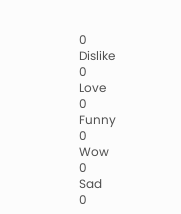0
Dislike
0
Love
0
Funny
0
Wow
0
Sad
0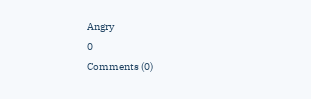Angry
0
Comments (0)